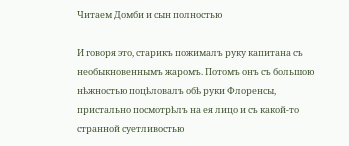Читаем Домби и сын полностью

И говоря это, старикъ пожималъ руку капитана съ необыкновеннымъ жаромъ. Потомъ онъ съ большою нѣжностью поцѣловалъ обѣ руки Флоренсы, пристально посмотрѣлъ на ея лицо и съ какой-то странной суетливостью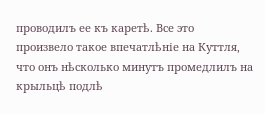проводилъ ее къ каретѣ. Все это произвело такое впечатлѣніе на Куттля, что онъ нѣсколько минутъ промедлилъ на крыльцѣ подлѣ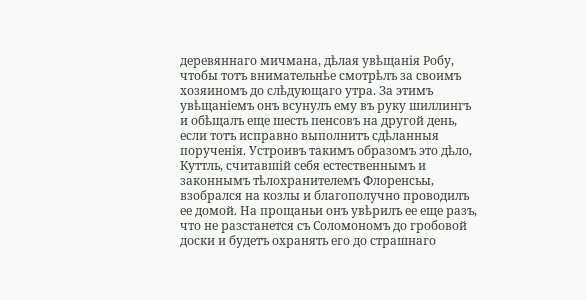деревяннаго мичмана, дѣлая увѣщанія Робу, чтобы тотъ внимательнѣе смотрѣлъ за своимъ хозяиномъ до слѣдующаго утра. За этимъ увѣщаніемъ онъ всунулъ ему въ руку шиллингъ и обѣщалъ еще шесть пенсовъ на другой день, если тотъ исправно выполнитъ сдѣланныя порученія. Устроивъ такимъ образомъ это дѣло, Куттль, считавшій себя естественнымъ и законнымъ тѣлохранителемъ Флоренсьы, взобрался на козлы и благополучно проводилъ ее домой. На прощаньи онъ увѣрилъ ее еще разъ, что не разстанется съ Соломономъ до гробовой доски и будетъ охранять его до страшнаго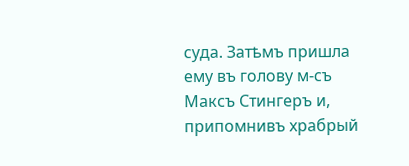суда. Затѣмъ пришла ему въ голову м-съ Максъ Стингеръ и, припомнивъ храбрый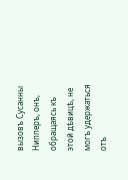вызовъ Сусанны Нипперъ, онъ, обращаясь къ этой дѣвицѣ, не могъ удержаться отъ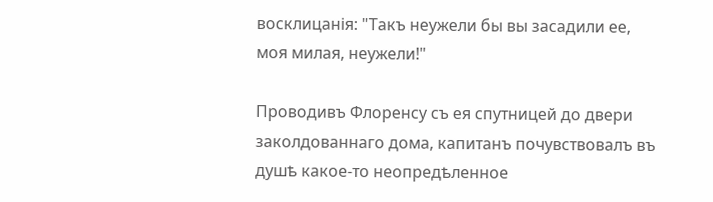восклицанія: "Такъ неужели бы вы засадили ее, моя милая, неужели!"

Проводивъ Флоренсу съ ея спутницей до двери заколдованнаго дома, капитанъ почувствовалъ въ душѣ какое-то неопредѣленное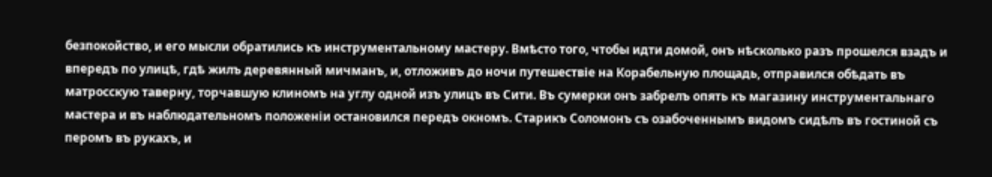безпокойство, и его мысли обратились къ инструментальному мастеру. Вмѣсто того, чтобы идти домой, онъ нѣсколько разъ прошелся взадъ и впередъ по улицѣ, гдѣ жилъ деревянный мичманъ, и, отложивъ до ночи путешествіе на Корабельную площадь, отправился обѣдать въ матросскую таверну, торчавшую клиномъ на углу одной изъ улицъ въ Сити. Въ сумерки онъ забрелъ опять къ магазину инструментальнаго мастера и въ наблюдательномъ положеніи остановился передъ окномъ. Старикъ Соломонъ съ озабоченнымъ видомъ сидѣлъ въ гостиной съ перомъ въ рукахъ, и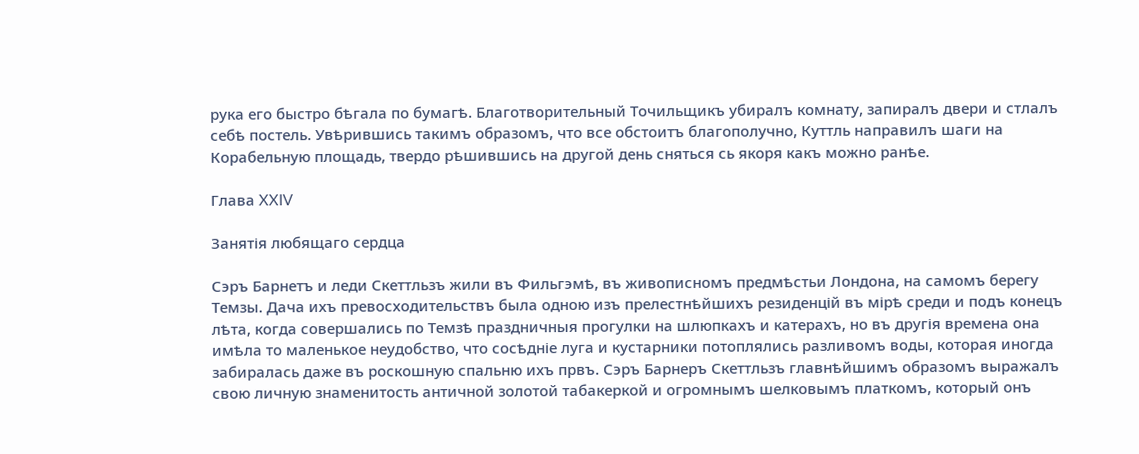рука его быстро бѣгала по бумагѣ. Благотворительный Точильщикъ убиралъ комнату, запиралъ двери и стлалъ себѣ постель. Увѣрившись такимъ образомъ, что все обстоитъ благополучно, Куттль направилъ шаги на Корабельную площадь, твердо рѣшившись на другой день сняться сь якоря какъ можно ранѣе.

Глава XXIV

Занятія любящаго сердца

Сэръ Барнетъ и леди Скеттльзъ жили въ Фильгэмѣ, въ живописномъ предмѣстьи Лондона, на самомъ берегу Темзы. Дача ихъ превосходительствъ была одною изъ прелестнѣйшихъ резиденцій въ мірѣ среди и подъ конецъ лѣта, когда совершались по Темзѣ праздничныя прогулки на шлюпкахъ и катерахъ, но въ другія времена она имѣла то маленькое неудобство, что сосѣдніе луга и кустарники потоплялись разливомъ воды, которая иногда забиралась даже въ роскошную спальню ихъ првъ. Сэръ Барнеръ Скеттльзъ главнѣйшимъ образомъ выражалъ свою личную знаменитость античной золотой табакеркой и огромнымъ шелковымъ платкомъ, который онъ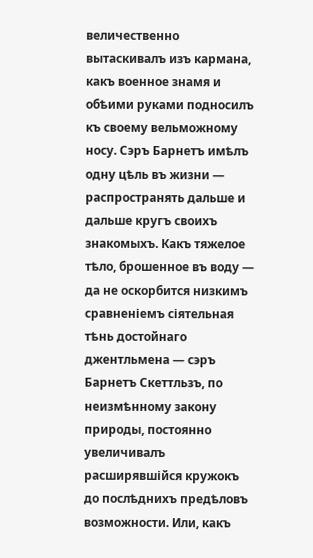величественно вытаскивалъ изъ кармана, какъ военное знамя и обѣими руками подносилъ къ своему вельможному носу. Сэръ Барнетъ имѣлъ одну цѣль въ жизни — распространять дальше и дальше кругъ своихъ знакомыхъ. Какъ тяжелое тѣло, брошенное въ воду — да не оскорбится низкимъ сравненіемъ сіятельная тѣнь достойнаго джентльмена — сэръ Барнетъ Скеттльзъ, по неизмѣнному закону природы, постоянно увеличивалъ расширявшійся кружокъ до послѣднихъ предѣловъ возможности. Или, какъ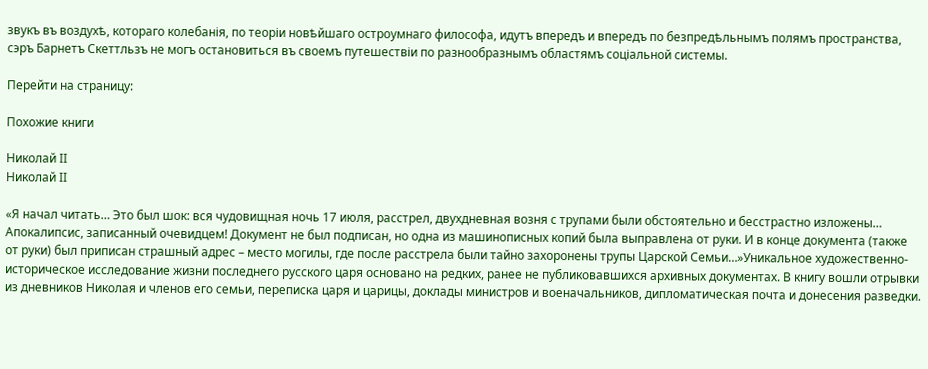звукъ въ воздухѣ, котораго колебанія, по теоріи новѣйшаго остроумнаго философа, идутъ впередъ и впередъ по безпредѣльнымъ полямъ пространства, сэръ Барнетъ Скеттльзъ не могъ остановиться въ своемъ путешествіи по разнообразнымъ областямъ соціальной системы.

Перейти на страницу:

Похожие книги

Николай II
Николай II

«Я начал читать… Это был шок: вся чудовищная ночь 17 июля, расстрел, двухдневная возня с трупами были обстоятельно и бесстрастно изложены… Апокалипсис, записанный очевидцем! Документ не был подписан, но одна из машинописных копий была выправлена от руки. И в конце документа (также от руки) был приписан страшный адрес – место могилы, где после расстрела были тайно захоронены трупы Царской Семьи…»Уникальное художественно-историческое исследование жизни последнего русского царя основано на редких, ранее не публиковавшихся архивных документах. В книгу вошли отрывки из дневников Николая и членов его семьи, переписка царя и царицы, доклады министров и военачальников, дипломатическая почта и донесения разведки.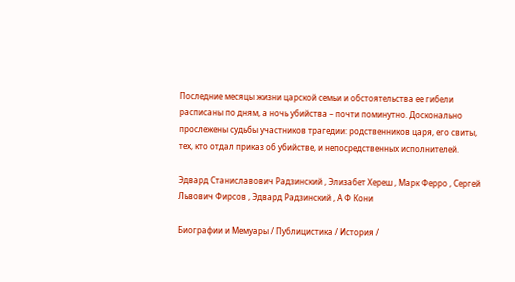Последние месяцы жизни царской семьи и обстоятельства ее гибели расписаны по дням, а ночь убийства – почти поминутно. Досконально прослежены судьбы участников трагедии: родственников царя, его свиты, тех, кто отдал приказ об убийстве, и непосредственных исполнителей.

Эдвард Станиславович Радзинский , Элизабет Хереш , Марк Ферро , Сергей Львович Фирсов , Эдвард Радзинский , А Ф Кони

Биографии и Мемуары / Публицистика / История /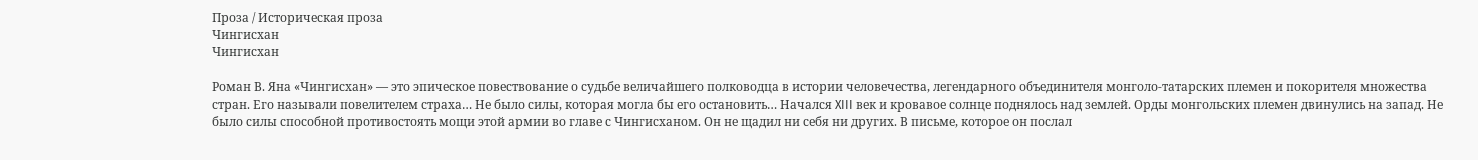Проза / Историческая проза
Чингисхан
Чингисхан

Роман В. Яна «Чингисхан» — это эпическое повествование о судьбе величайшего полководца в истории человечества, легендарного объединителя монголо-татарских племен и покорителя множества стран. Его называли повелителем страха… Не было силы, которая могла бы его остановить… Начался XIII век и кровавое солнце поднялось над землей. Орды монгольских племен двинулись на запад. Не было силы способной противостоять мощи этой армии во главе с Чингисханом. Он не щадил ни себя ни других. В письме, которое он послал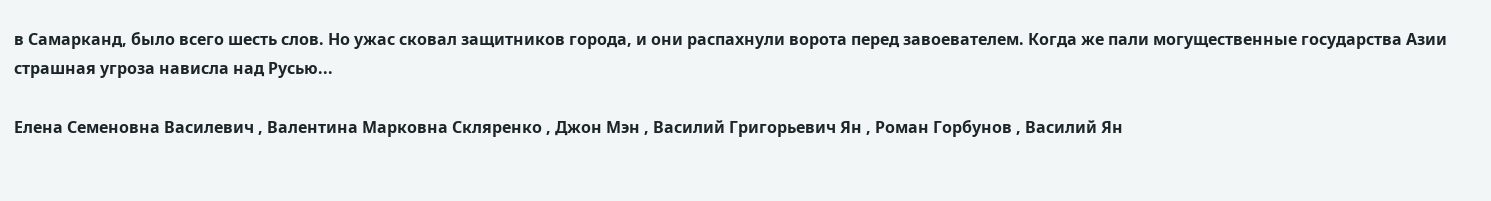в Самарканд, было всего шесть слов. Но ужас сковал защитников города, и они распахнули ворота перед завоевателем. Когда же пали могущественные государства Азии страшная угроза нависла над Русью...

Елена Семеновна Василевич , Валентина Марковна Скляренко , Джон Мэн , Василий Григорьевич Ян , Роман Горбунов , Василий Ян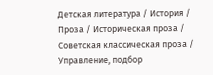Детская литература / История / Проза / Историческая проза / Советская классическая проза / Управление, подбор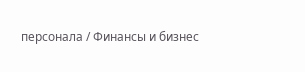персонала / Финансы и бизнес